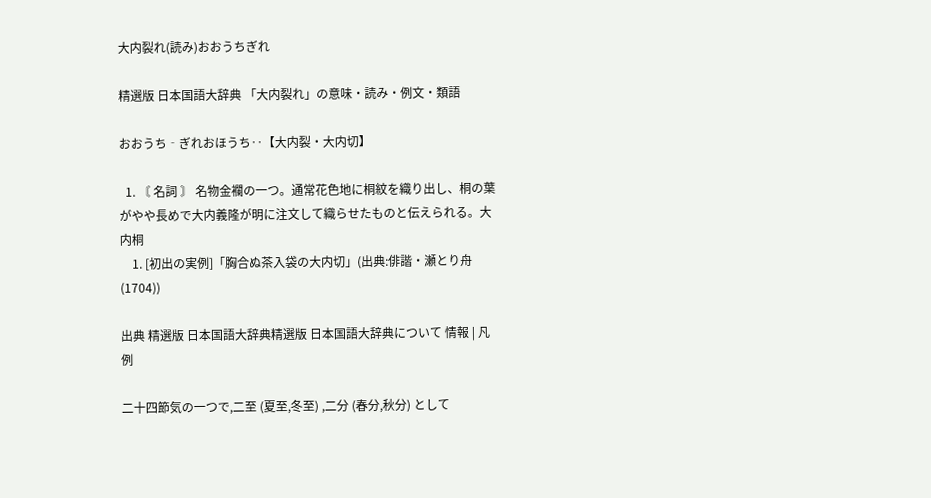大内裂れ(読み)おおうちぎれ

精選版 日本国語大辞典 「大内裂れ」の意味・読み・例文・類語

おおうち‐ぎれおほうち‥【大内裂・大内切】

  1. 〘 名詞 〙 名物金襴の一つ。通常花色地に桐紋を織り出し、桐の葉がやや長めで大内義隆が明に注文して織らせたものと伝えられる。大内桐
    1. [初出の実例]「胸合ぬ茶入袋の大内切」(出典:俳諧・瀬とり舟(1704))

出典 精選版 日本国語大辞典精選版 日本国語大辞典について 情報 | 凡例

二十四節気の一つで,二至 (夏至,冬至) ,二分 (春分,秋分) として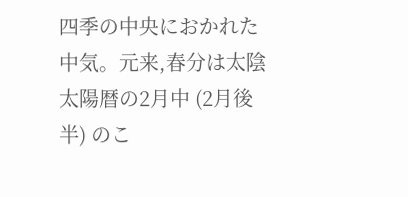四季の中央におかれた中気。元来,春分は太陰太陽暦の2月中 (2月後半) のこ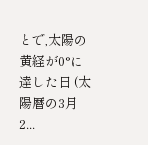とで,太陽の黄経が0°に達した日 (太陽暦の3月 2...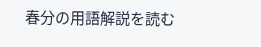春分の用語解説を読む